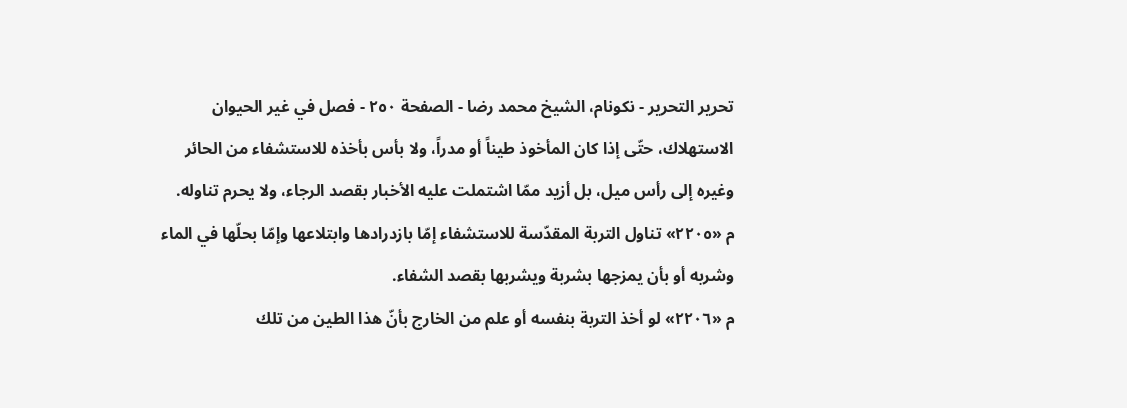تحرير التحرير - نکونام، الشيخ محمد رضا - الصفحة ٢٥٠ - فصل في غير الحيوان
الاستهلاك، حتّى إذا كان المأخوذ طيناً أو مدراً، ولا بأس بأخذه للاستشفاء من الحائر وغيره إلى رأس ميل، بل أزيد ممّا اشتملت عليه الأخبار بقصد الرجاء، ولا يحرم تناوله.
م «٢٢٠٥» تناول التربة المقدّسة للاستشفاء إمّا بازدرادها وابتلاعها وإمّا بحلّها في الماء وشربه أو بأن يمزجها بشربة ويشربها بقصد الشفاء.
م «٢٢٠٦» لو أخذ التربة بنفسه أو علم من الخارج بأنّ هذا الطين من تلك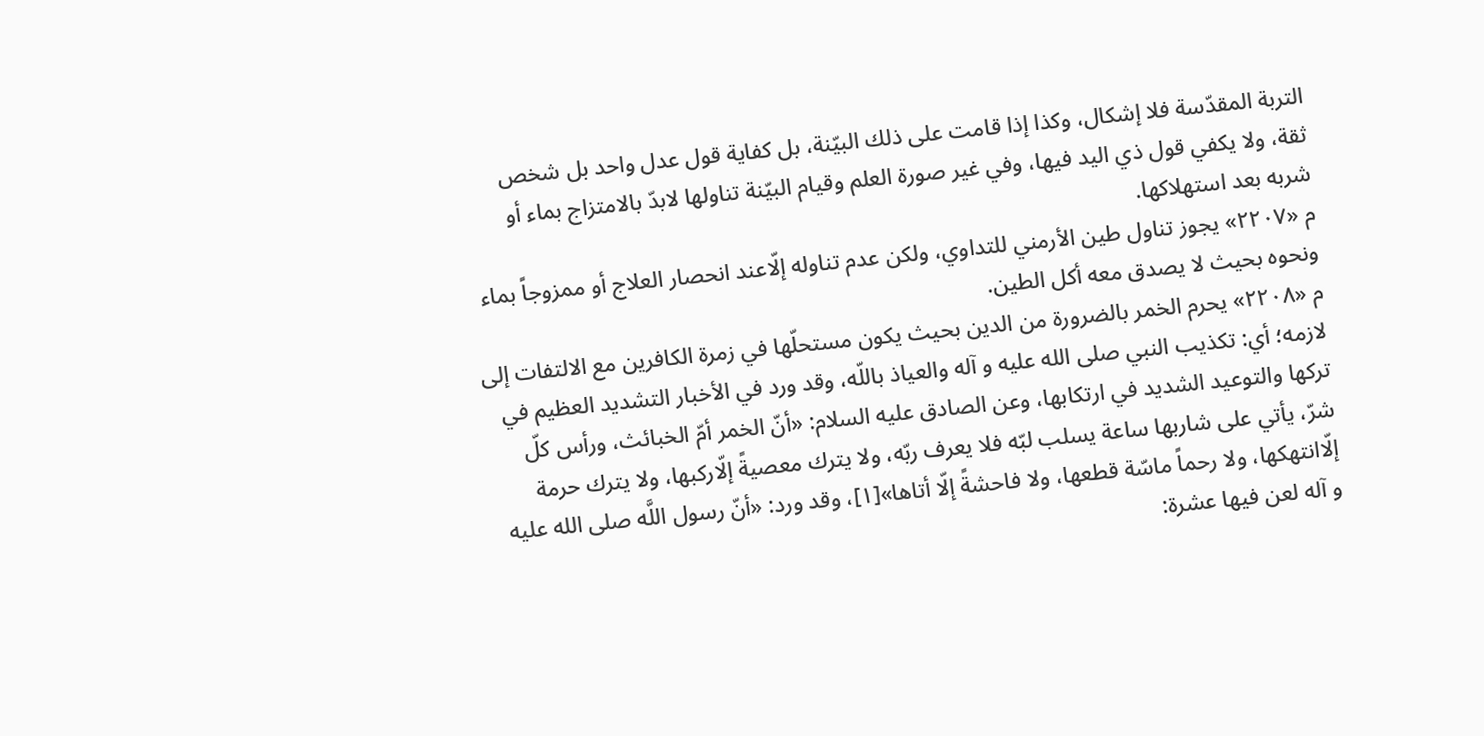التربة المقدّسة فلا إشكال، وكذا إذا قامت على ذلك البيّنة، بل كفاية قول عدل واحد بل شخص ثقة، ولا يكفي قول ذي اليد فيها، وفي غير صورة العلم وقيام البيّنة تناولها لابدّ بالامتزاج بماء أو شربه بعد استهلاكها.
م «٢٢٠٧» يجوز تناول طين الأرمني للتداوي، ولكن عدم تناوله إلّاعند انحصار العلاج أو ممزوجاً بماء ونحوه بحيث لا يصدق معه أكل الطين.
م «٢٢٠٨» يحرم الخمر بالضرورة من الدين بحيث يكون مستحلّها في زمرة الكافرين مع الالتفات إلى لازمه؛ أي: تكذيب النبي صلى الله عليه و آله والعياذ باللّه، وقد ورد في الأخبار التشديد العظيم في تركها والتوعيد الشديد في ارتكابها، وعن الصادق عليه السلام: «أنّ الخمر أمّ الخبائث، ورأس كلّ شرّ، يأتي على شاربها ساعة يسلب لبّه فلا يعرف ربّه، ولا يترك معصيةً إلّاركبها، ولا يترك حرمة إلّاانتهكها، ولا رحماً ماسّة قطعها، ولا فاحشةً إلّا أتاها»[١]، وقد ورد: «أنّ رسول اللَّه صلى الله عليه و آله لعن فيها عشرة: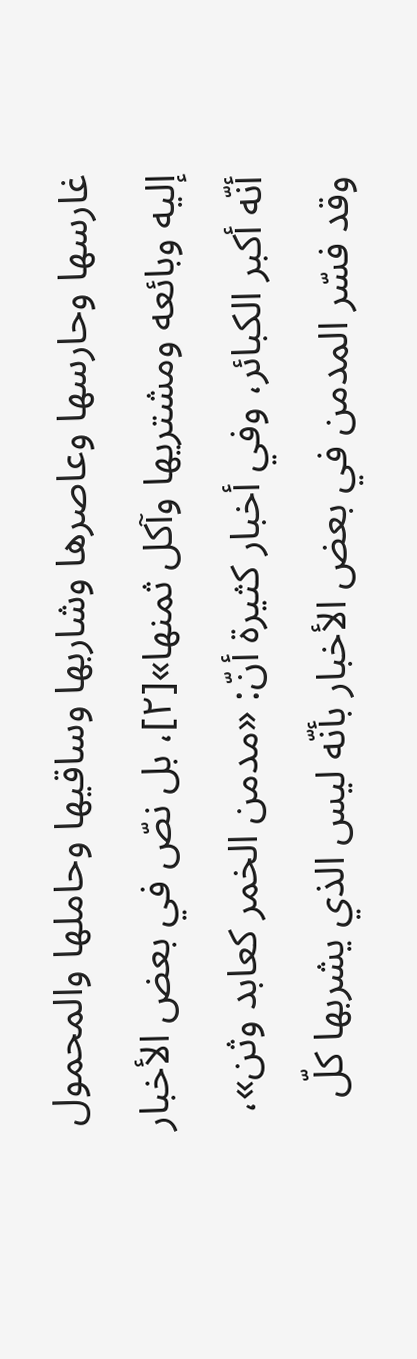غارسها وحارسها وعاصرها وشاربها وساقيها وحاملها والمحمول إليه وبائعه ومشتريها وآكل ثمنها»[٢]، بل نصّ في بعض الأخبار أنّه أكبر الكبائر، وفي أخبار كثيرة أنّ: «مدمن الخمر كعابد وثن»، وقد فسّر المدمن في بعض الأخبار بأنّه ليس الذي يشربها كلّ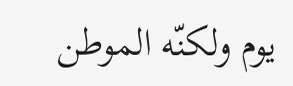يوم ولكنّه الموطن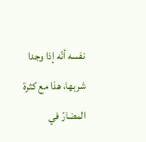نفسه أنّه إذا وجدا شربها، هذا مع كثرة المضارّ في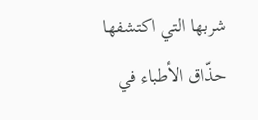شربها التي اكتشفها حذّاق الأطباء في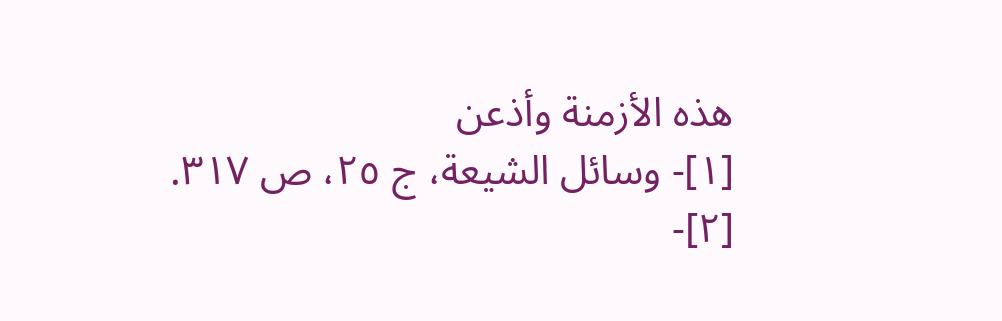هذه الأزمنة وأذعن
[١]- وسائل الشيعة، ج ٢٥، ص ٣١٧.
[٢]-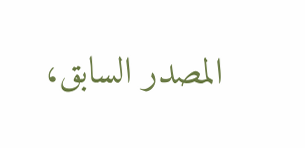المصدر السابق،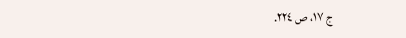ج ١٧، ص ٢٢٤.